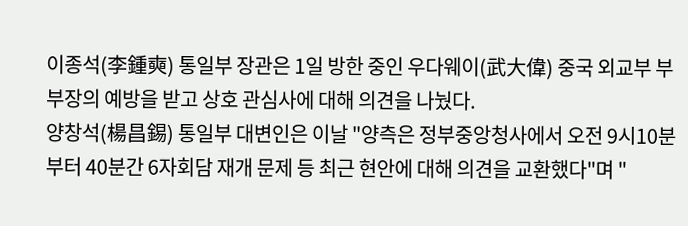이종석(李鍾奭) 통일부 장관은 1일 방한 중인 우다웨이(武大偉) 중국 외교부 부부장의 예방을 받고 상호 관심사에 대해 의견을 나눴다.
양창석(楊昌錫) 통일부 대변인은 이날 "양측은 정부중앙청사에서 오전 9시10분부터 40분간 6자회담 재개 문제 등 최근 현안에 대해 의견을 교환했다"며 "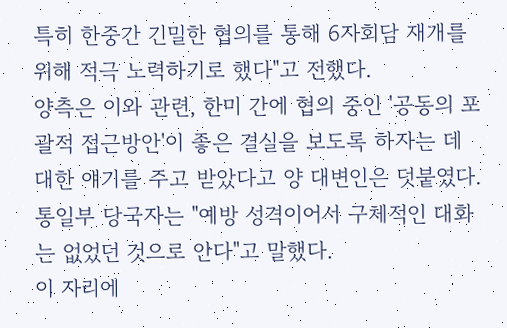특히 한중간 긴밀한 협의를 통해 6자회담 재개를 위해 적극 노력하기로 했다"고 전했다.
양측은 이와 관련, 한미 간에 협의 중인 '공동의 포괄적 접근방안'이 좋은 결실을 보도록 하자는 데 대한 얘기를 주고 받았다고 양 대변인은 덧붙였다.
통일부 당국자는 "예방 성격이어서 구체적인 대화는 없었던 것으로 안다"고 말했다.
이 자리에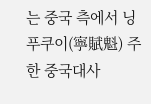는 중국 측에서 닝푸쿠이(寧賦魁) 주한 중국대사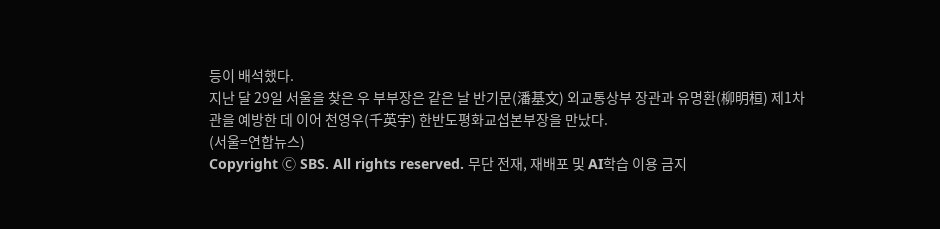등이 배석했다.
지난 달 29일 서울을 찾은 우 부부장은 같은 날 반기문(潘基文) 외교통상부 장관과 유명환(柳明桓) 제1차관을 예방한 데 이어 천영우(千英宇) 한반도평화교섭본부장을 만났다.
(서울=연합뉴스)
Copyright Ⓒ SBS. All rights reserved. 무단 전재, 재배포 및 AI학습 이용 금지